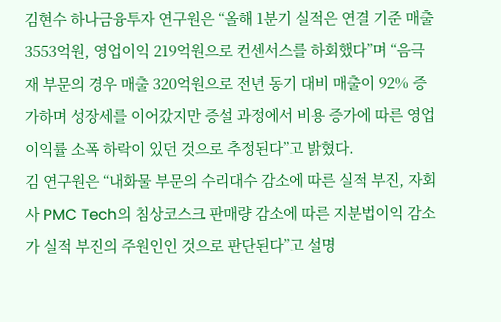김현수 하나금융투자 연구원은 “올해 1분기 실적은 연결 기준 매출 3553억원, 영업이익 219억원으로 컨센서스를 하회했다”며 “음극재 부문의 경우 매출 320억원으로 전년 동기 대비 매출이 92% 증가하며 성장세를 이어갔지만 증설 과정에서 비용 증가에 따른 영업이익률 소폭 하락이 있던 것으로 추정된다”고 밝혔다.
김 연구원은 “내화물 부문의 수리대수 감소에 따른 실적 부진, 자회사 PMC Tech의 침상코스크 판매량 감소에 따른 지분법이익 감소가 실적 부진의 주원인인 것으로 판단된다”고 설명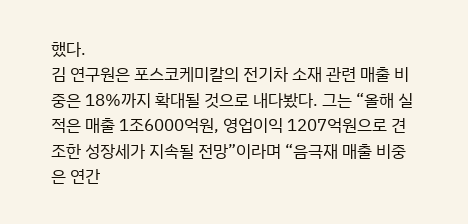했다.
김 연구원은 포스코케미칼의 전기차 소재 관련 매출 비중은 18%까지 확대될 것으로 내다봤다. 그는 “올해 실적은 매출 1조6000억원, 영업이익 1207억원으로 견조한 성장세가 지속될 전망”이라며 “음극재 매출 비중은 연간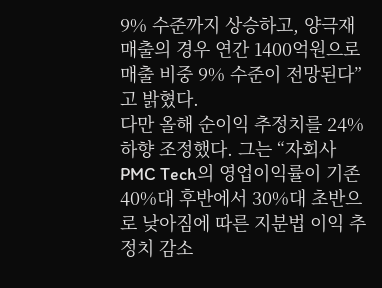9% 수준까지 상승하고, 양극재 매출의 경우 연간 1400억원으로 매출 비중 9% 수준이 전망된다”고 밝혔다.
다만 올해 순이익 추정치를 24% 하향 조정했다. 그는 “자회사 PMC Tech의 영업이익률이 기존 40%대 후반에서 30%대 초반으로 낮아짐에 따른 지분법 이익 추정치 감소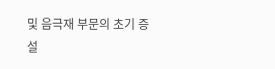및 음극재 부문의 초기 증설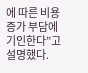에 따른 비용증가 부담에 기인한다”고 설명했다.